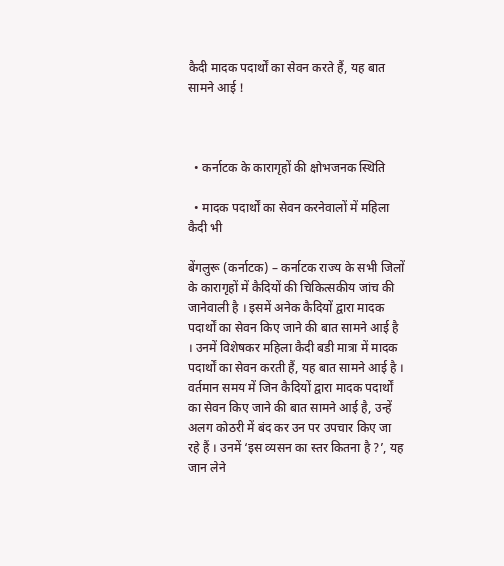कैदी मादक पदार्थों का सेवन करते हैं, यह बात सामने आई !



  • कर्नाटक के कारागृहों की क्षोभजनक स्थिति

  • मादक पदार्थों का सेवन करनेवालों में महिला कैदी भी

बेंगलुरू (कर्नाटक) – कर्नाटक राज्य के सभी जिलों के कारागृहों में कैदियों की चिकित्सकीय जांच की जानेवाली है । इसमें अनेक कैदियों द्वारा मादक पदार्थों का सेवन किए जाने की बात सामने आई है । उनमें विशेषकर महिला कैदी बडी मात्रा में मादक पदार्थों का सेवन करती हैं, यह बात सामने आई है । वर्तमान समय में जिन कैदियों द्वारा मादक पदार्थों का सेवन किए जाने की बात सामने आई है, उन्हें अलग कोठरी में बंद कर उन पर उपचार किए जा रहे हैं । उनमें ‘इस व्यसन का स्तर कितना है ?’, यह जान लेने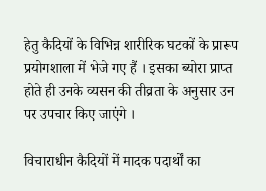हेतु कैदियों के विभिन्न शारीरिक घटकों के प्रारूप प्रयोगशाला में भेजे गए हैं । इसका ब्योरा प्राप्त होते ही उनके व्यसन की तीव्रता के अनुसार उन पर उपचार किए जाएंगे ।

विचाराधीन कैदियों में मादक पदार्थों का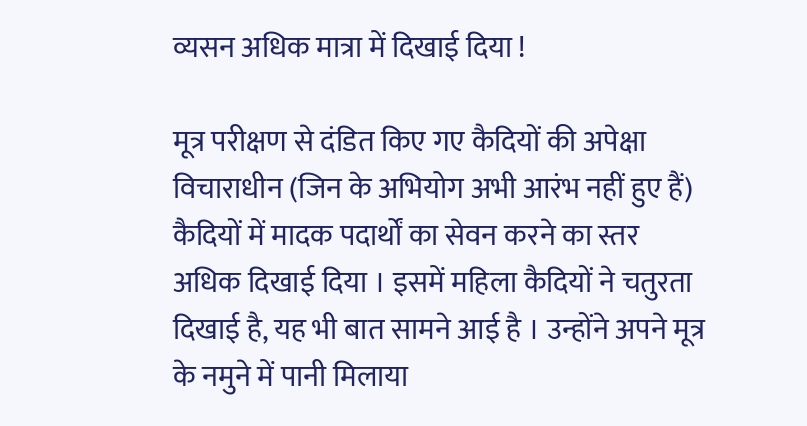व्यसन अधिक मात्रा में दिखाई दिया !

मूत्र परीक्षण से दंडित किए गए कैदियों की अपेक्षा विचाराधीन (जिन के अभियोग अभी आरंभ नहीं हुए हैं) कैदियों में मादक पदार्थों का सेवन करने का स्तर अधिक दिखाई दिया । इसमें महिला कैदियों ने चतुरता दिखाई है, यह भी बात सामने आई है । उन्होंने अपने मूत्र के नमुने में पानी मिलाया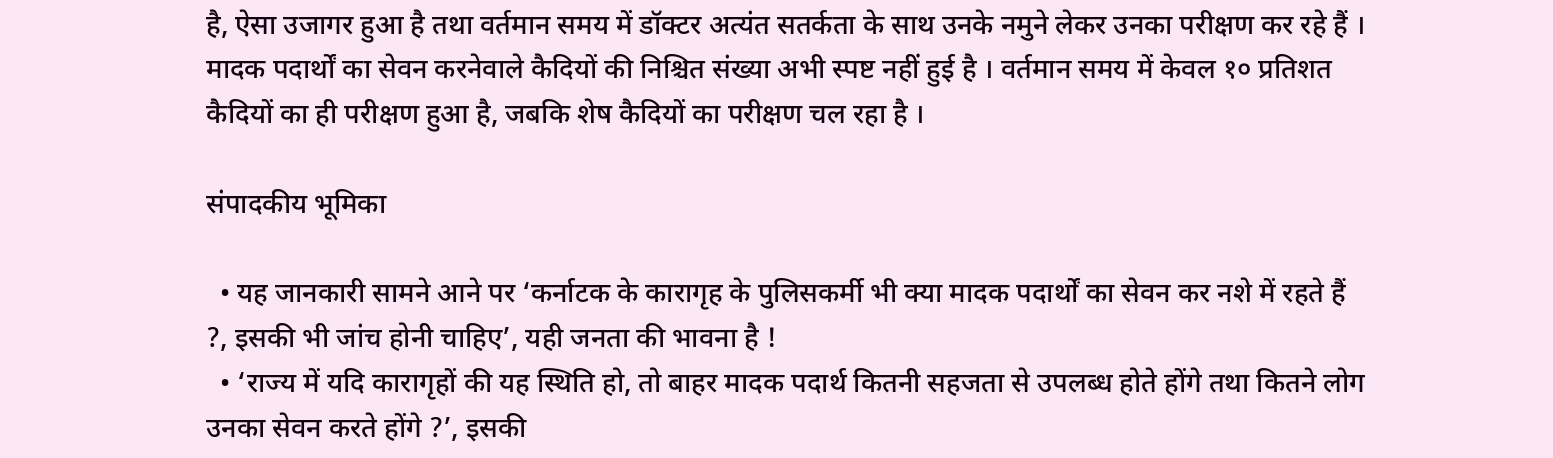है, ऐसा उजागर हुआ है तथा वर्तमान समय में डॉक्टर अत्यंत सतर्कता के साथ उनके नमुने लेकर उनका परीक्षण कर रहे हैं । मादक पदार्थों का सेवन करनेवाले कैदियों की निश्चित संख्या अभी स्पष्ट नहीं हुई है । वर्तमान समय में केवल १० प्रतिशत कैदियों का ही परीक्षण हुआ है, जबकि शेष कैदियों का परीक्षण चल रहा है ।

संपादकीय भूमिका

  • यह जानकारी सामने आने पर ‘कर्नाटक के कारागृह के पुलिसकर्मी भी क्या मादक पदार्थों का सेवन कर नशे में रहते हैं ?, इसकी भी जांच होनी चाहिए’, यही जनता की भावना है !
  • ‘राज्य में यदि कारागृहों की यह स्थिति हो, तो बाहर मादक पदार्थ कितनी सहजता से उपलब्ध होते होंगे तथा कितने लोग उनका सेवन करते होंगे ?’, इसकी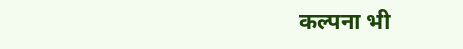कल्पना भी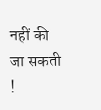नहीं की जा सकती !